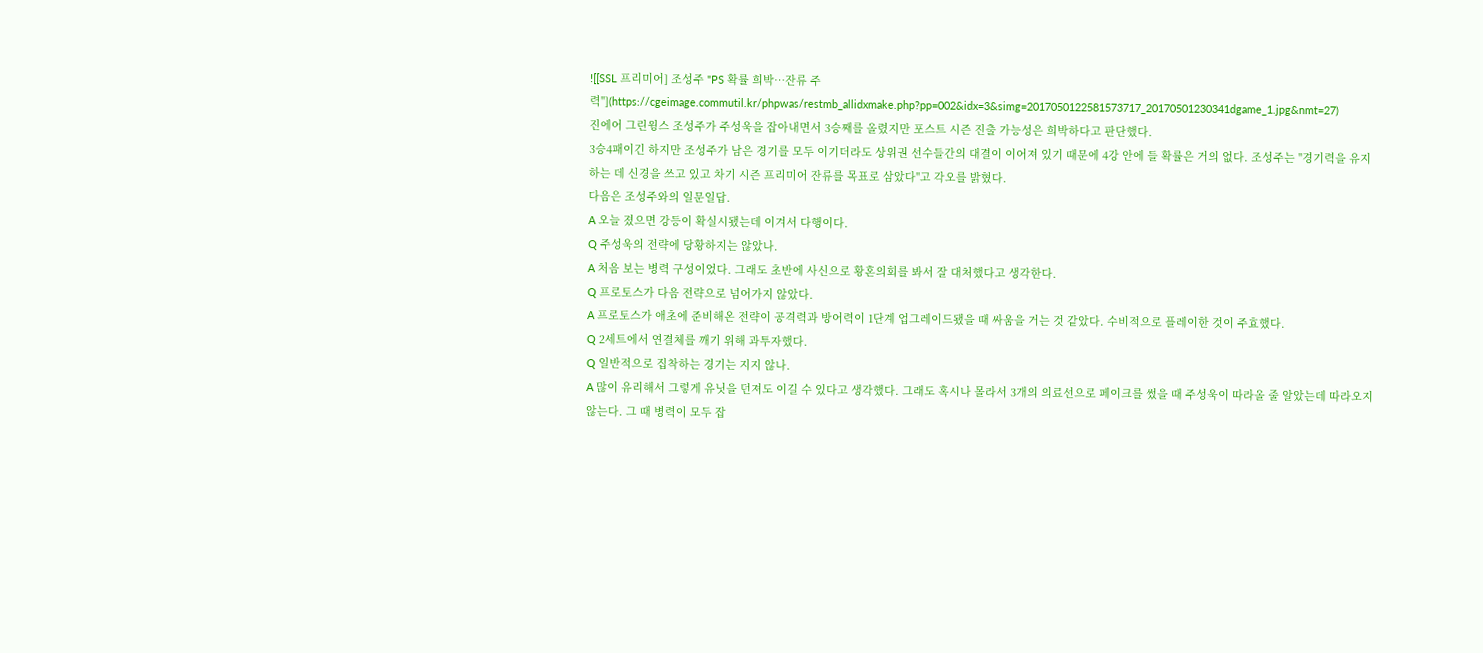![[SSL 프리미어] 조성주 "PS 확률 희박…잔류 주력"](https://cgeimage.commutil.kr/phpwas/restmb_allidxmake.php?pp=002&idx=3&simg=2017050122581573717_20170501230341dgame_1.jpg&nmt=27)
진에어 그린윙스 조성주가 주성욱을 잡아내면서 3승째를 올렸지만 포스트 시즌 진출 가능성은 희박하다고 판단했다.
3승4패이긴 하지만 조성주가 남은 경기를 모두 이기더라도 상위권 선수들간의 대결이 이어져 있기 때문에 4강 안에 들 확률은 거의 없다. 조성주는 "경기력을 유지하는 데 신경을 쓰고 있고 차기 시즌 프리미어 잔류를 목표로 삼았다"고 각오를 밝혔다.
다음은 조성주와의 일문일답.
A 오늘 졌으면 강등이 확실시됐는데 이겨서 다행이다.
Q 주성욱의 전략에 당황하지는 않았나.
A 처음 보는 병력 구성이었다. 그래도 초반에 사신으로 황혼의회를 봐서 잘 대처했다고 생각한다.
Q 프로토스가 다음 전략으로 넘어가지 않았다.
A 프로토스가 애초에 준비해온 전략이 공격력과 방어력이 1단계 업그레이드됐을 때 싸움을 거는 것 같았다. 수비적으로 플레이한 것이 주효했다.
Q 2세트에서 연결체를 깨기 위해 과투자했다.
Q 일반적으로 집착하는 경기는 지지 않나.
A 많이 유리해서 그렇게 유닛을 던져도 이길 수 있다고 생각했다. 그래도 혹시나 몰라서 3개의 의료선으로 페이크를 썼을 때 주성욱이 따라올 줄 알았는데 따라오지 않는다. 그 때 병력이 모두 잡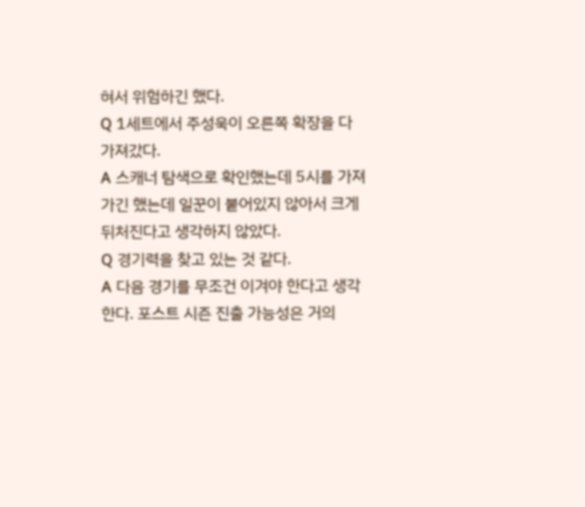혀서 위험하긴 했다.
Q 1세트에서 주성욱이 오른쪽 확장을 다 가져갔다.
A 스캐너 탐색으로 확인했는데 5시를 가져가긴 했는데 일꾼이 붙어있지 않아서 크게 뒤처진다고 생각하지 않았다.
Q 경기력을 찾고 있는 것 같다.
A 다음 경기를 무조건 이겨야 한다고 생각한다. 포스트 시즌 진출 가능성은 거의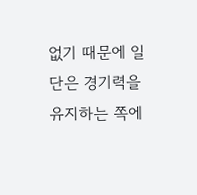없기 때문에 일단은 경기력을 유지하는 쪽에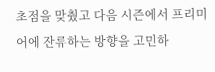초점을 맞췄고 다음 시즌에서 프리미어에 잔류하는 방향을 고민하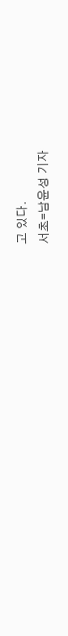고 있다.
서초=남윤성 기자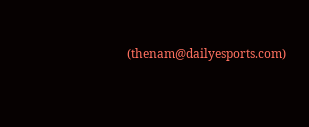(thenam@dailyesports.com)